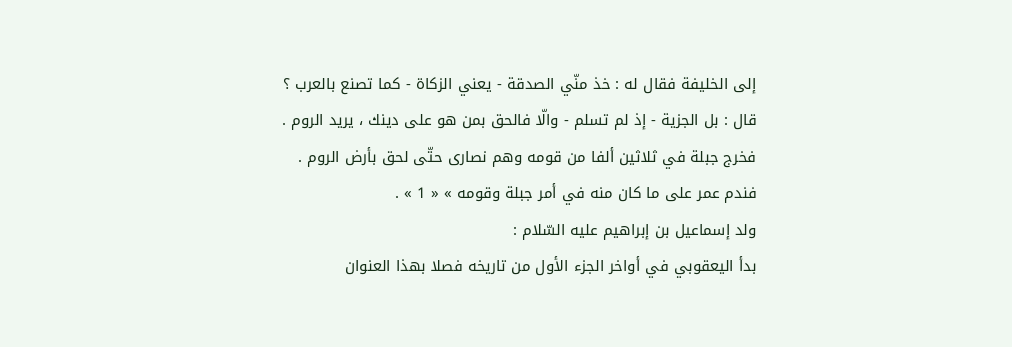إلى الخليفة فقال له : خذ منّي الصدقة - يعني الزكاة - كما تصنع بالعرب ؟
قال : بل الجزية - إذ لم تسلم - والّا فالحق بمن هو على دينك ، يريد الروم .
فخرج جبلة في ثلاثين ألفا من قومه وهم نصارى حتّى لحق بأرض الروم .
فندم عمر على ما كان منه في أمر جبلة وقومه » « 1 » .
ولد إسماعيل بن إبراهيم عليه السّلام :
بدأ اليعقوبي في أواخر الجزء الأول من تاريخه فصلا بهذا العنوان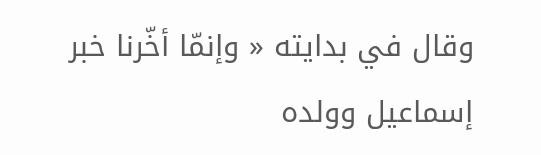وقال في بدايته « وإنمّا أخّرنا خبر إسماعيل وولده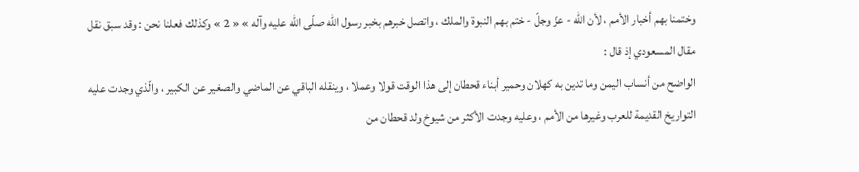وختمنا بهم أخبار الأمم ، لأن اللّه - عزّ وجلّ - ختم بهم النبوة والملك ، واتصل خبرهم بخبر رسول اللّه صلّى اللّه عليه وآله » « 2 » وكذلك فعلنا نحن : وقد سبق نقل مقال المسعودي إذ قال :
الواضح من أنساب اليمن وما تدين به كهلان وحمير أبناء قحطان إلى هذا الوقت قولا وعملا ، وينقله الباقي عن الماضي والصغير عن الكبير ، والّذي وجدت عليه التواريخ القديمة للعرب وغيرها من الأمم ، وعليه وجدت الأكثر من شيوخ ولد قحطان من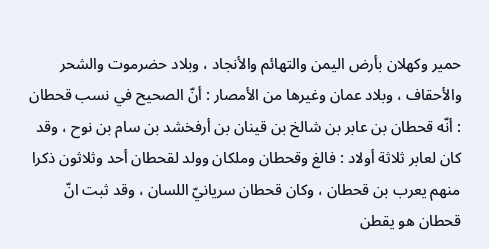حمير وكهلان بأرض اليمن والتهائم والأنجاد ، وبلاد حضرموت والشحر والأحقاف ، وبلاد عمان وغيرها من الأمصار : أنّ الصحيح في نسب قحطان : أنّه قحطان بن عابر بن شالخ بن قينان بن أرفخشد بن سام بن نوح ، وقد كان لعابر ثلاثة أولاد : فالغ وقحطان وملكان وولد لقحطان أحد وثلاثون ذكرا منهم يعرب بن قحطان ، وكان قحطان سريانيّ اللسان ، وقد ثبت انّ قحطان هو يقطن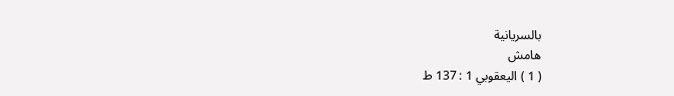بالسريانية
هامش
( 1 ) اليعقوبي 1 : 137 ط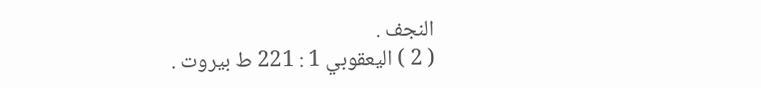النجف .
( 2 ) اليعقوبي 1 : 221 ط بيروت .